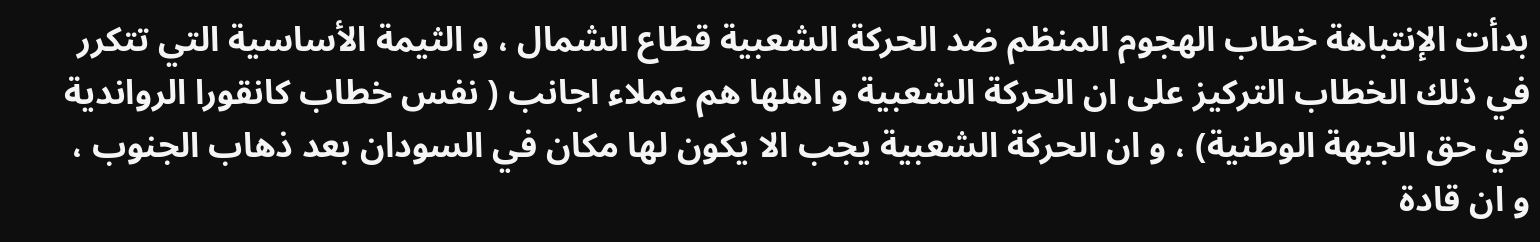بدأت الإنتباهة خطاب الهجوم المنظم ضد الحركة الشعبية قطاع الشمال ، و الثيمة الأساسية التي تتكرر في ذلك الخطاب التركيز على ان الحركة الشعبية و اهلها هم عملاء اجانب ( نفس خطاب كانقورا الرواندية في حق الجبهة الوطنية) ، و ان الحركة الشعبية يجب الا يكون لها مكان في السودان بعد ذهاب الجنوب ، و ان قادة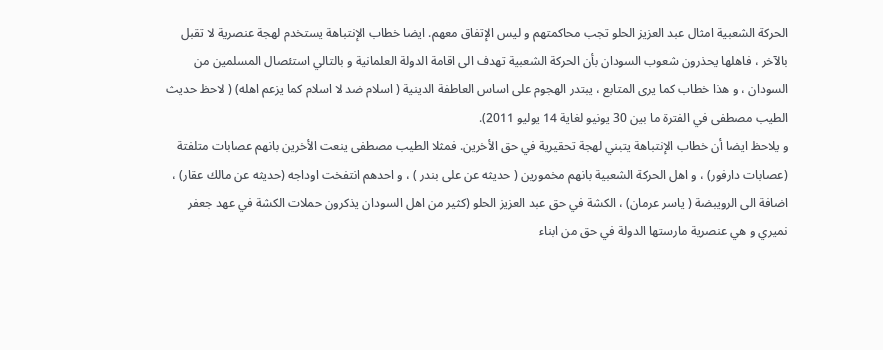الحركة الشعبية امثال عبد العزيز الحلو تجب محاكمتهم و ليس الإتفاق معهم. ايضا خطاب الإنتباهة يستخدم لهجة عنصرية لا تقبل بالآخر ، فاهلها يحذرون شعوب السودان بأن الحركة الشعبية تهدف الى اقامة الدولة العلمانية و بالتالي استئصال المسلمين من السودان ، و هذا خطاب كما يرى المتابع ، يبتدر الهجوم على اساس العاطفة الدينية ( اسلام ضد لا اسلام كما يزعم اهله) ( لاحظ حديث الطيب مصطفى في الفترة ما بين 30 يونيو لغاية 14 يوليو 2011).
و يلاحظ ايضا أن خطاب الإنتباهة يتبني لهجة تحقيرية في حق الأخرين. فمثلا الطيب مصطفى ينعت الأخرين بانهم عصابات متلفتة (عصابات دارفور) ، و اهل الحركة الشعبية بانهم مخمورين ( حديثه عن على بندر ) ، و احدهم انتفخت اوداجه (حديثه عن مالك عقار) ، اضافة الى الرويبضة ( ياسر عرمان) ، الكشة في حق عبد العزيز الحلو (كثير من اهل السودان يذكرون حملات الكشة في عهد جعفر نميري و هي عنصرية مارستها الدولة في حق من ابناء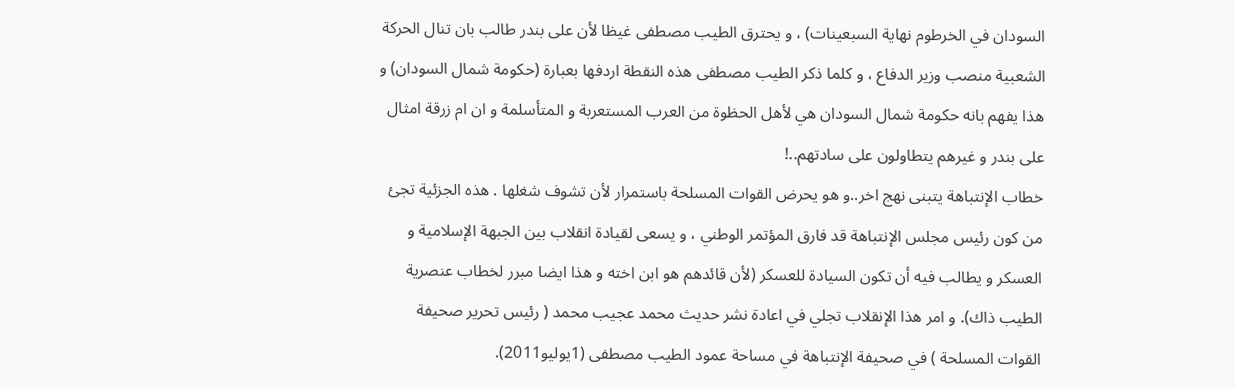السودان في الخرطوم نهاية السبعينات) ، و يحترق الطيب مصطفى غيظا لأن على بندر طالب بان تنال الحركة الشعبية منصب وزير الدفاع ، و كلما ذكر الطيب مصطفى هذه النقطة اردفها بعبارة (حكومة شمال السودان) و هذا يفهم بانه حكومة شمال السودان هي لأهل الحظوة من العرب المستعربة و المتأسلمة و ان ام زرقة امثال على بندر و غيرهم يتطاولون على سادتهم..!
خطاب الإنتباهة يتبنى نهج اخر..و هو يحرض القوات المسلحة باستمرار لأن تشوف شغلها . هذه الجزئية تجئ من كون رئيس مجلس الإنتباهة قد فارق المؤتمر الوطني ، و يسعى لقيادة انقلاب بين الجبهة الإسلامية و العسكر و يطالب فيه أن تكون السيادة للعسكر (لأن قائدهم هو ابن اخته و هذا ايضا مبرر لخطاب عنصرية الطيب ذاك). و امر هذا الإنقلاب تجلي في اعادة نشر حديث محمد عجيب محمد ( رئيس تحرير صحيفة القوات المسلحة ) في صحيفة الإنتباهة في مساحة عمود الطيب مصطفى (1يوليو2011).